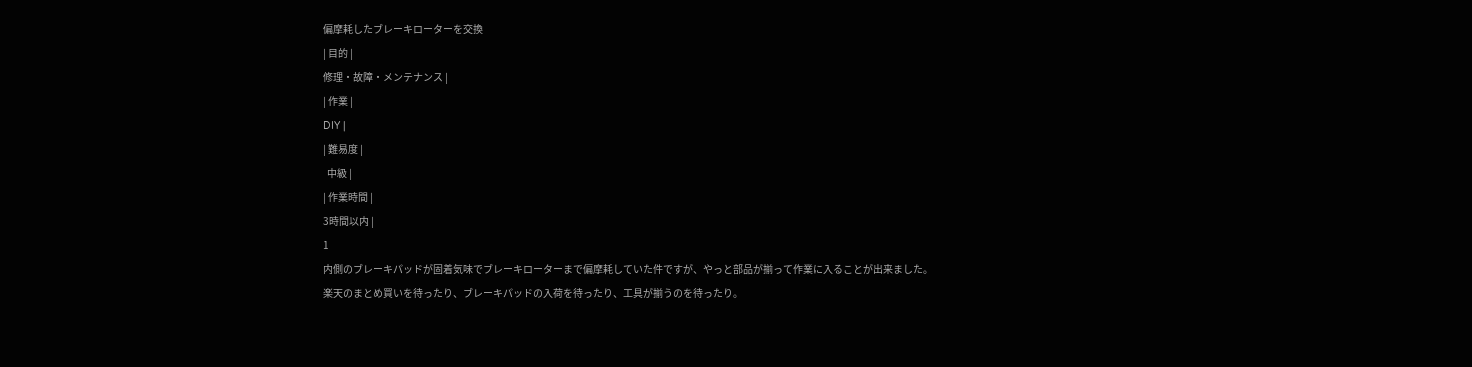偏摩耗したブレーキローターを交換
| 目的 |
修理・故障・メンテナンス |
| 作業 |
DIY |
| 難易度 |
  中級 |
| 作業時間 |
3時間以内 |
1
内側のブレーキパッドが固着気味でブレーキローターまで偏摩耗していた件ですが、やっと部品が揃って作業に入ることが出来ました。
楽天のまとめ買いを待ったり、ブレーキパッドの入荷を待ったり、工具が揃うのを待ったり。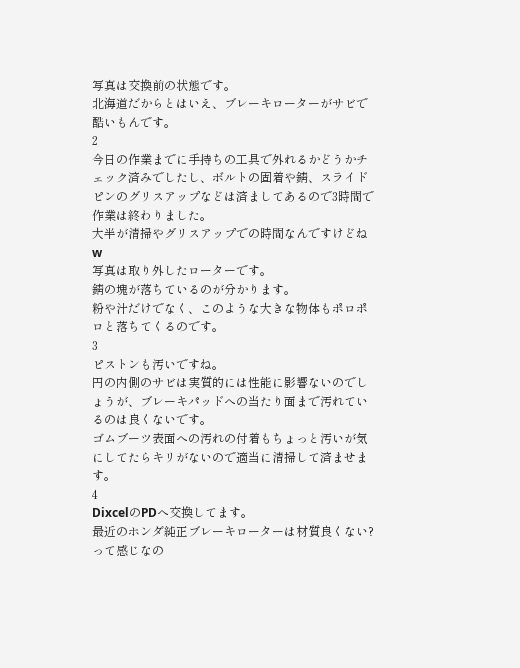写真は交換前の状態です。
北海道だからとはいえ、ブレーキローターがサビで酷いもんです。
2
今日の作業までに手持ちの工具で外れるかどうかチェック済みでしたし、ボルトの固着や錆、スライドピンのグリスアップなどは済ましてあるので3時間で作業は終わりました。
大半が清掃やグリスアップでの時間なんですけどねw
写真は取り外したローターです。
錆の塊が落ちているのが分かります。
粉や汁だけでなく、このような大きな物体もポロポロと落ちてくるのです。
3
ピストンも汚いですね。
円の内側のサビは実質的には性能に影響ないのでしょうが、ブレーキパッドへの当たり面まで汚れているのは良くないです。
ゴムブーツ表面への汚れの付着もちょっと汚いが気にしてたらキリがないので適当に清掃して済ませます。
4
DixcelのPDへ交換してます。
最近のホンダ純正ブレーキローターは材質良くない?って感じなの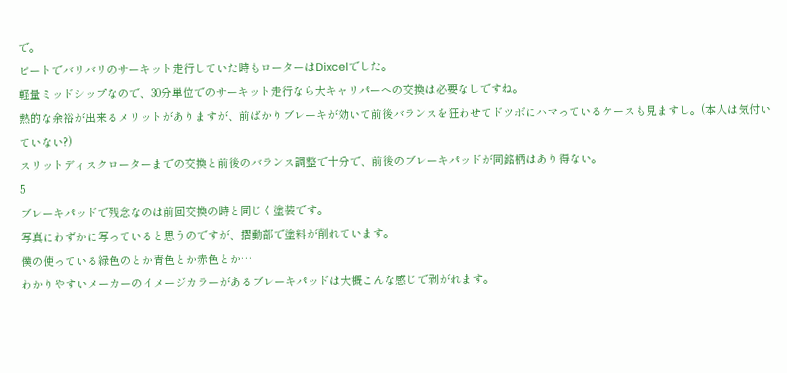で。
ビートでバリバリのサーキット走行していた時もローターはDixcelでした。
軽量ミッドシップなので、30分単位でのサーキット走行なら大キャリパーへの交換は必要なしですね。
熱的な余裕が出来るメリットがありますが、前ばかりブレーキが効いて前後バランスを狂わせてドツボにハマっているケースも見ますし。(本人は気付いていない?)
スリットディスクローターまでの交換と前後のバランス調整で十分で、前後のブレーキパッドが同銘柄はあり得ない。
5
ブレーキパッドで残念なのは前回交換の時と同じく塗装です。
写真にわずかに写っていると思うのですが、摺動部で塗料が削れています。
僕の使っている緑色のとか青色とか赤色とか…
わかりやすいメーカーのイメージカラーがあるブレーキパッドは大概こんな感じで剥がれます。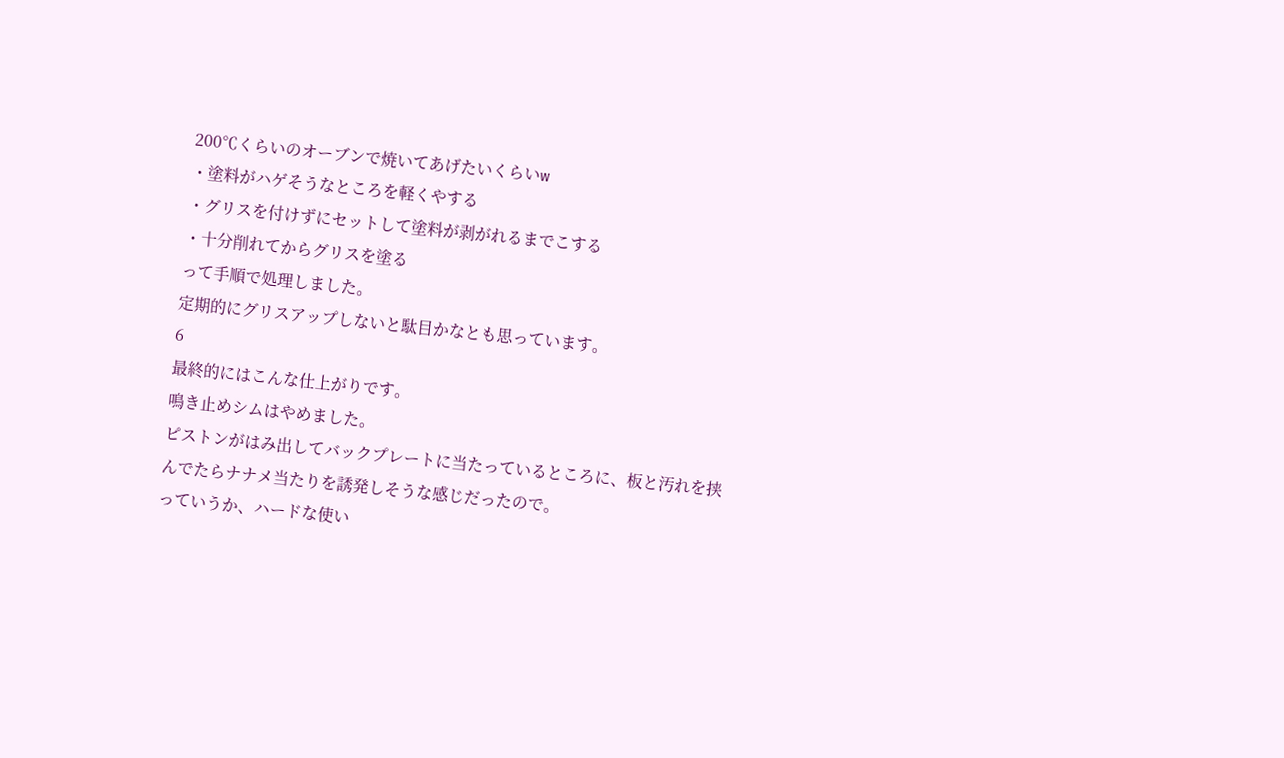200℃くらいのオーブンで焼いてあげたいくらいw
・塗料がハゲそうなところを軽くやする
・グリスを付けずにセットして塗料が剥がれるまでこする
・十分削れてからグリスを塗る
って手順で処理しました。
定期的にグリスアップしないと駄目かなとも思っています。
6
最終的にはこんな仕上がりです。
鳴き止めシムはやめました。
ピストンがはみ出してバックプレートに当たっているところに、板と汚れを挟んでたらナナメ当たりを誘発しそうな感じだったので。
っていうか、ハードな使い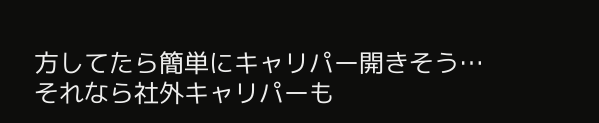方してたら簡単にキャリパー開きそう…
それなら社外キャリパーも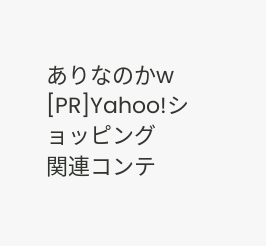ありなのかw
[PR]Yahoo!ショッピング
関連コンテ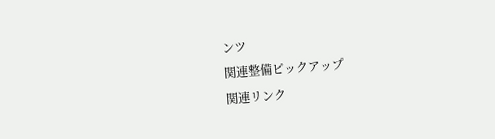ンツ
関連整備ピックアップ
関連リンク